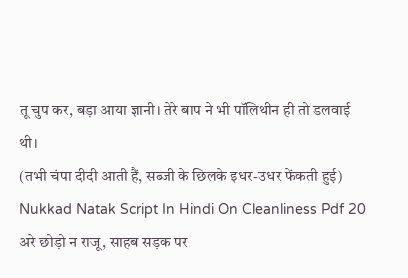तू चुप कर, बड़ा आया ज्ञानी। तेरे बाप ने भी पॉलिथीन ही तो डलवाई थी।
(तभी चंपा दीदी आती हैं, सब्जी के छिलके इधर-उधर फेंकती हुई) Nukkad Natak Script In Hindi On Cleanliness Pdf 20
अरे छोड़ो न राजू, साहब सड़क पर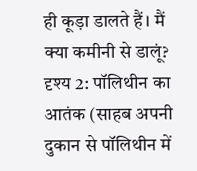ही कूड़ा डालते हैं। मैं क्या कमीनी से डालूं? दृश्य 2: पॉलिथीन का आतंक (साहब अपनी दुकान से पॉलिथीन में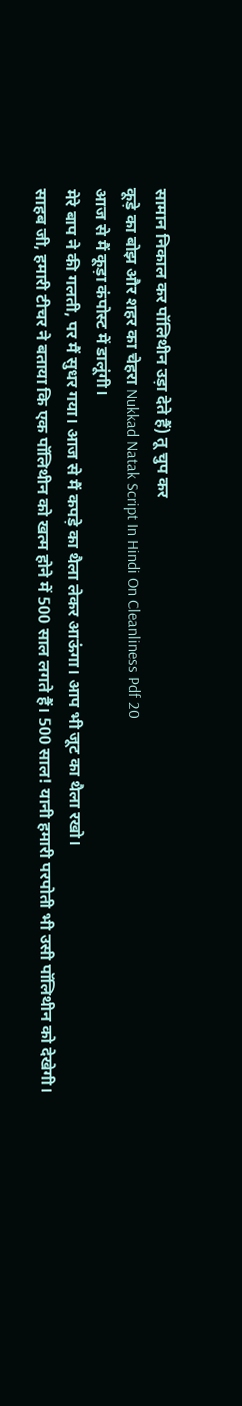सामान निकाल कर पॉलिथीन उड़ा देते हैं) तू चुप कर
कूड़े का बोझ और शहर का चेहरा Nukkad Natak Script In Hindi On Cleanliness Pdf 20
आज से मैं कूड़ा कंपोस्ट में डालूंगी।
मेरे बाप ने की गलती, पर मैं सुधर गया। आज से मैं कपड़े का थैला लेकर आऊंगा। आप भी जूट का थैला रखो।
साहब जी, हमारी टीचर ने बताया कि एक पॉलिथीन को खत्म होने में 500 साल लगते हैं। 500 साल! यानी हमारी परपोती भी उसी पॉलिथीन को देखेगी।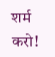शर्म करो!